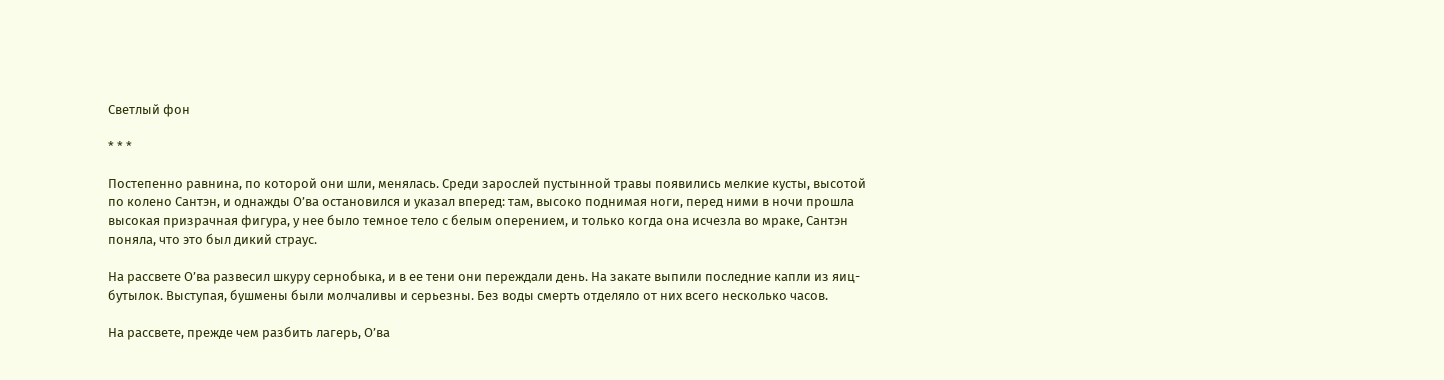Светлый фон

* * *

Постепенно равнина, по которой они шли, менялась. Среди зарослей пустынной травы появились мелкие кусты, высотой по колено Сантэн, и однажды О’ва остановился и указал вперед: там, высоко поднимая ноги, перед ними в ночи прошла высокая призрачная фигура, у нее было темное тело с белым оперением, и только когда она исчезла во мраке, Сантэн поняла, что это был дикий страус.

На рассвете О’ва развесил шкуру сернобыка, и в ее тени они переждали день. На закате выпили последние капли из яиц-бутылок. Выступая, бушмены были молчаливы и серьезны. Без воды смерть отделяло от них всего несколько часов.

На рассвете, прежде чем разбить лагерь, О’ва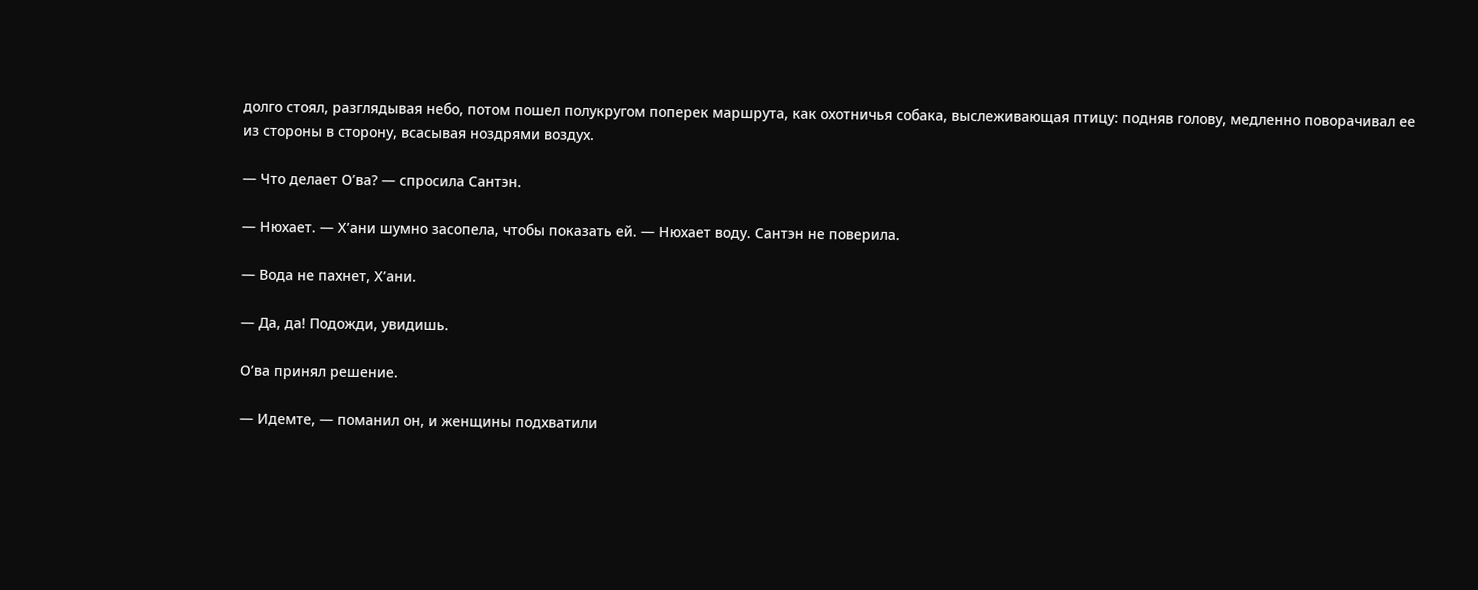долго стоял, разглядывая небо, потом пошел полукругом поперек маршрута, как охотничья собака, выслеживающая птицу: подняв голову, медленно поворачивал ее из стороны в сторону, всасывая ноздрями воздух.

— Что делает О’ва? — спросила Сантэн.

— Нюхает. — Х’ани шумно засопела, чтобы показать ей. — Нюхает воду. Сантэн не поверила.

— Вода не пахнет, Х’ани.

— Да, да! Подожди, увидишь.

О’ва принял решение.

— Идемте, — поманил он, и женщины подхватили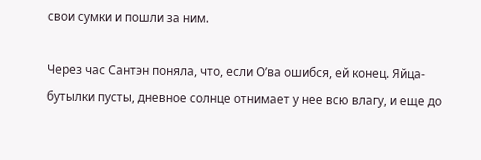свои сумки и пошли за ним.

Через час Сантэн поняла, что, если О’ва ошибся, ей конец. Яйца-бутылки пусты, дневное солнце отнимает у нее всю влагу, и еще до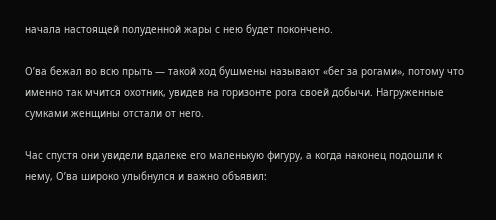начала настоящей полуденной жары с нею будет покончено.

О’ва бежал во всю прыть — такой ход бушмены называют «бег за рогами», потому что именно так мчится охотник, увидев на горизонте рога своей добычи. Нагруженные сумками женщины отстали от него.

Час спустя они увидели вдалеке его маленькую фигуру, а когда наконец подошли к нему, О’ва широко улыбнулся и важно объявил: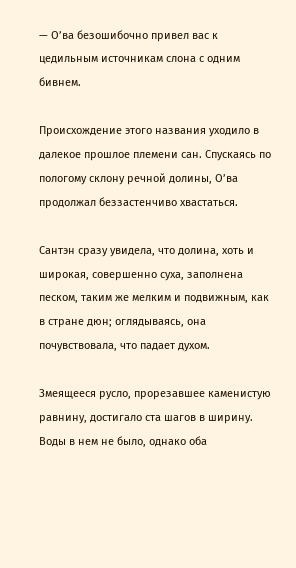— О’ва безошибочно привел вас к цедильным источникам слона с одним бивнем.

Происхождение этого названия уходило в далекое прошлое племени сан. Спускаясь по пологому склону речной долины, О’ва продолжал беззастенчиво хвастаться.

Сантэн сразу увидела, что долина, хоть и широкая, совершенно суха, заполнена песком, таким же мелким и подвижным, как в стране дюн; оглядываясь, она почувствовала, что падает духом.

Змеящееся русло, прорезавшее каменистую равнину, достигало ста шагов в ширину. Воды в нем не было, однако оба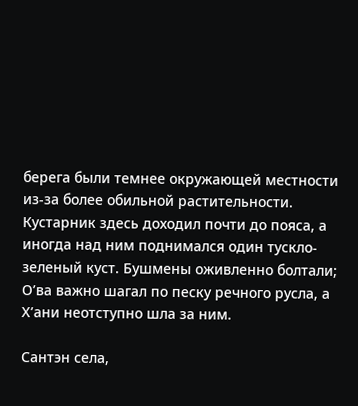берега были темнее окружающей местности из-за более обильной растительности. Кустарник здесь доходил почти до пояса, а иногда над ним поднимался один тускло-зеленый куст. Бушмены оживленно болтали; О’ва важно шагал по песку речного русла, а Х’ани неотступно шла за ним.

Сантэн села,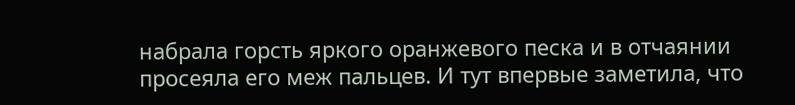набрала горсть яркого оранжевого песка и в отчаянии просеяла его меж пальцев. И тут впервые заметила, что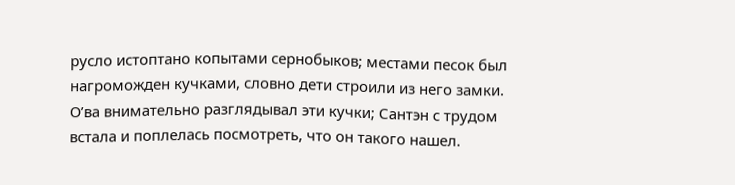русло истоптано копытами сернобыков; местами песок был нагроможден кучками, словно дети строили из него замки. О’ва внимательно разглядывал эти кучки; Сантэн с трудом встала и поплелась посмотреть, что он такого нашел.